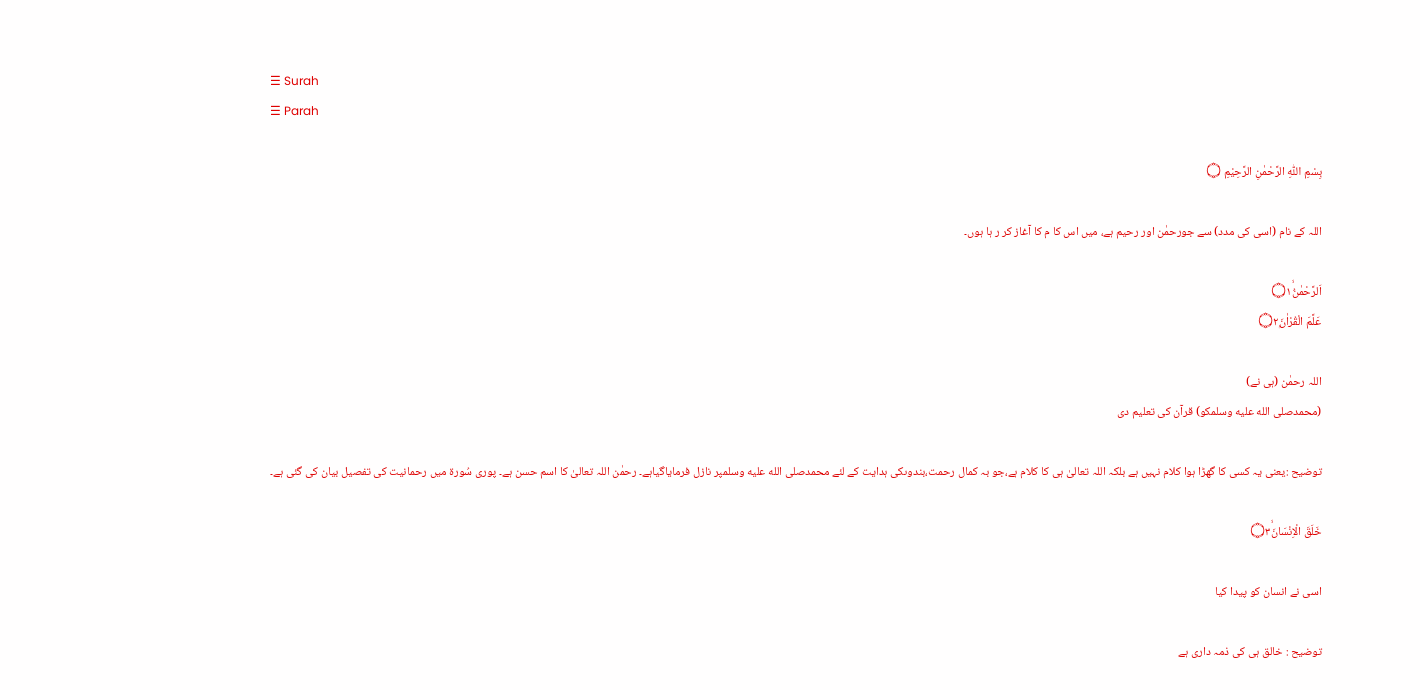☰ Surah
☰ Parah

بِسْمِ اللّٰهِ الرَّحْمٰنِ الرَّحِيْمِ ۝

اللہ کے نام (اسی کی مدد) سے جورحمٰن اور رحیم ہے، میں اس کا م کا آغاز کر ر ہا ہوں۔

اَلرَّحْمٰنُ۝۱ۙ
عَلَّمَ الْقُرْاٰنَ۝۲ۭ

اللہ رحمٰن (ہی نے)
(محمدصلى الله عليه وسلمکو) قرآن کی تعلیم دی

توضیح :یعنی یہ کسی کا گھڑا ہوا کلام نہیں ہے بلکہ اللہ تعالیٰ ہی کا کلام ہے،جو بہ کمال رحمت،بندوںکی ہدایت کے لئے محمدصلى الله عليه وسلمپر نازل فرمایاگیاہے۔ رحمٰن اللہ تعالیٰ کا اسم حسن ہے۔ پوری سُورۃ میں رحمانیت کی تفصیل بیان کی گئی ہے۔

خَلَقَ الْاِنْسَانَ۝۳ۙ

اسی نے انسان کو پیدا کیا

توضیح : خالق ہی کی ذمہ داری ہے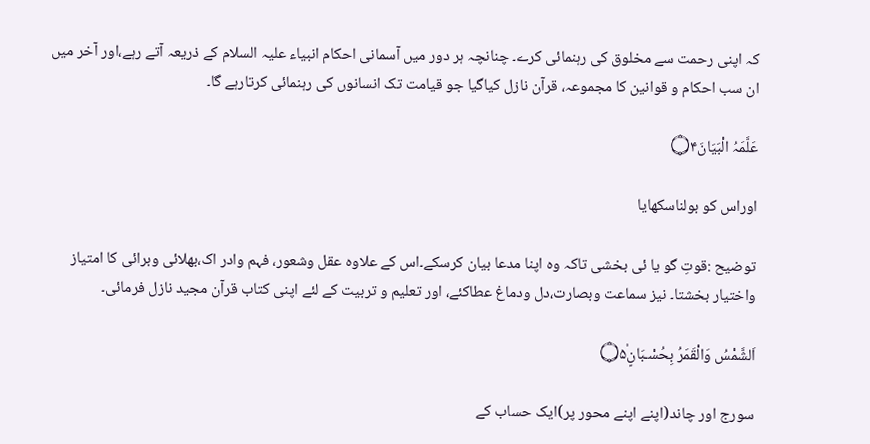کہ اپنی رحمت سے مخلوق کی رہنمائی کرے۔ چنانچہ ہر دور میں آسمانی احکام انبیاء علیہ السلام کے ذریعہ آتے رہے،اور آخر میں ان سب احکام و قوانین کا مجموعہ، قرآن نازل کیاگیا جو قیامت تک انسانوں کی رہنمائی کرتارہے گا۔

عَلَّمَہُ الْبَيَانَ۝۴

اوراس کو بولناسکھایا

توضیح :قوتِ گو یا ئی بخشی تاکہ وہ اپنا مدعا بیان کرسکے۔اس کے علاوہ عقل وشعور، فہم وادر اک،بھلائی وبرائی کا امتیاز واختیار بخشتا۔ نیز سماعت وبصارت،دل ودماغ عطاکئے، اور تعلیم و تربیت کے لئے اپنی کتاب قرآن مجید نازل فرمائی۔

اَلشَّمْسُ وَالْقَمَرُ بِحُسْـبَانٍ۝۵۠

سورج اور چاند(اپنے اپنے محور پر)ایک حساب کے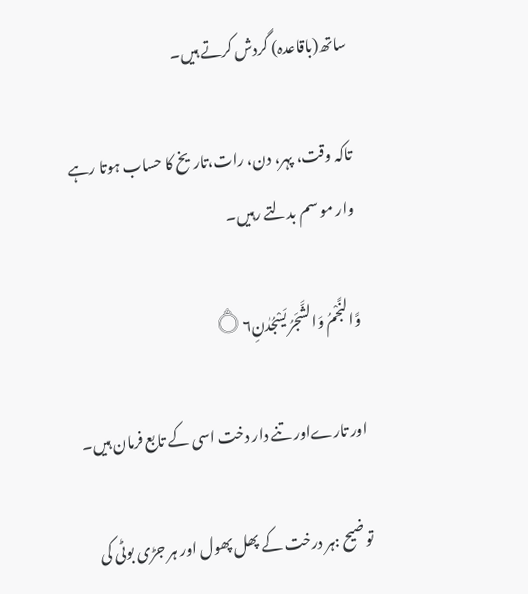ساتھ(باقاعدہ) گردش کرتے ہیں۔

تاکہ وقت، پہر، دن، رات،تاریخ کا حساب ہوتا رہے وار مو سم بدلتے رہیں۔

وَّالنَّجْمُ وَالشَّجَرُ يَسْجُدٰنِ۝۶

اور تارےاور تنے دار دخت اسی کے تابع فرمان ہیں۔

توضیح :ہر درخت کے پھل پھول اور ہر جڑی بوٹی کی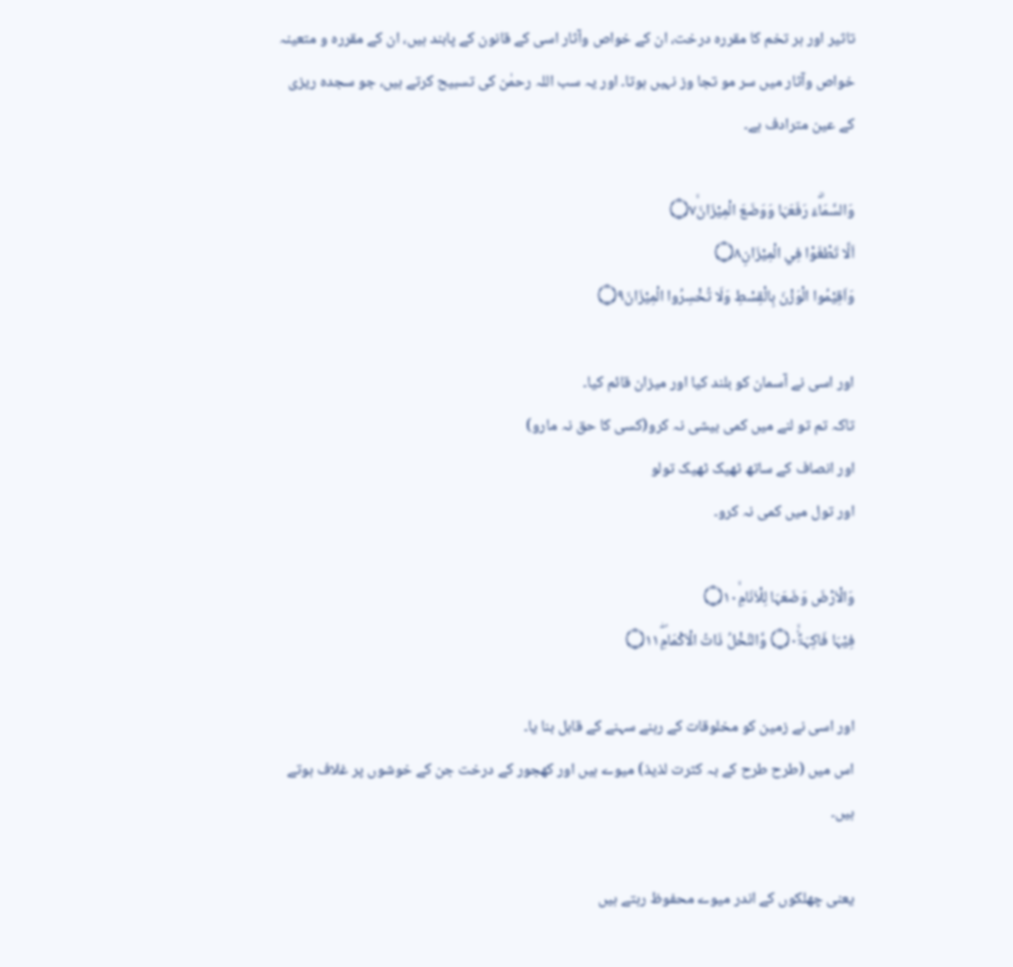تاثیر اور ہر تخم کا مقررہ درخت، ان کے خواص وآثار اسی کے قانون کے پابند ہیں، ان کے مقررہ و متعینہ خواص وآثار میں سر مو تجا وز نہیں ہوتا۔ اور یہ سب اللہ رحمٰن کی تسبیح کرتے ہیں، جو سجدہ ریزی کے عین مترادف ہے۔

وَالسَّمَاۗءَ رَفَعَہَا وَوَضَعَ الْمِيْزَانَ۝۷ۙ
اَلَّا تَطْغَوْا فِي الْمِيْزَانِ۝۸
وَاَقِيْمُوا الْوَزْنَ بِالْقِسْطِ وَلَا تُخْسِرُوا الْمِيْزَانَ۝۹

اور اسی نے آسمان کو بلند کیا اور میزان قائم کیا۔
تاکہ تم تو لنے میں کمی بیشی نہ کرو(کسی کا حق نہ مارو)
اور انصاف کے ساتھ ٹھیک ٹھیک تولو
اور تول میں کمی نہ کرو۔

وَالْاَرْضَ وَضَعَہَا لِلْاَنَامِ۝۱۰ۙ
فِيْہَا فَاكِہَۃٌ۝۰۠ۙ وَّالنَّخْلُ ذَاتُ الْاَكْمَامِ۝۱۱ۖ

اور اسی نے زمین کو مخلوقات کے رہنے سہنے کے قابل بنا یا۔
اس میں (طرح طرح کے بہ کثرت لذیذ) میوے ہیں اور کھجور کے درخت جن کے خوشوں پر غلاف ہوتے ہیں۔

یعنی چھلکوں کے اندر میوے محفوظ رہتے ہیں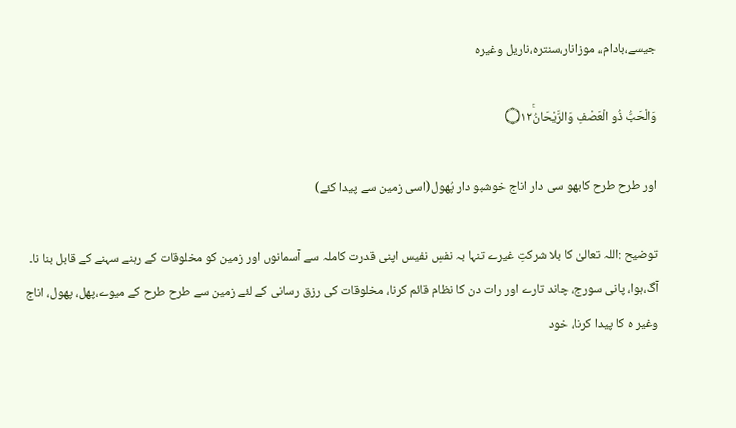جیسے،بادام،، موزانار،سنترہ،ناریل وغیرہ

وَالْحَبُّ ذُو الْعَصْفِ وَالرَّيْحَانُ۝۱۲ۚ

اور طرح طرح کابھو سی دار اناج خوشبو دار پُھول(اسی زمین سے پیدا کئے)

توضیح :اللہ تعالیٰ کا بلا شرکتِ غیرے تنہا بہ نفسِ نفیس اپنی قدرت کاملہ سے آسمانوں اور زمین کو مخلوقات کے رہنے سہنے کے قابل بنا نا۔ آگ،ہوا، پانی سورج، چاند تارے اور رات دن کا نظام قائم کرنا، مخلوقات کی رزق رسانی کے لئے زمین سے طرح طرح کے میوے،پھل، پھول، اناج وغیر ہ کا پیدا کرنا، خود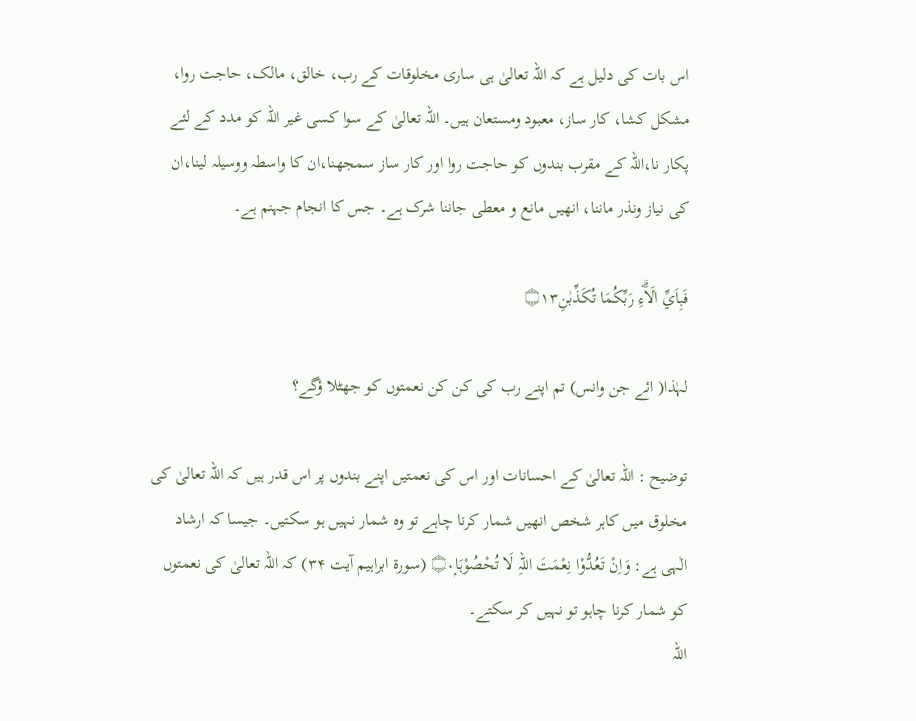اس بات کی دلیل ہے کہ اللہ تعالیٰ ہی ساری مخلوقات کے رب، خالق، مالک، حاجت روا، مشکل کشا، کار ساز، معبود ومستعان ہیں۔ اللہ تعالیٰ کے سوا کسی غیر اللہ کو مدد کے لئے پکار نا،اللہ کے مقرب بندوں کو حاجت روا اور کار ساز سمجھنا،ان کا واسطہ ووسیلہ لینا،ان کی نیاز ونذر ماننا، انھیں مانع و معطی جاننا شرک ہے۔ جس کا انجام جہنم ہے۔

فَبِاَيِّ اٰلَاۗءِ رَبِّكُمَا تُكَذِّبٰنِ۝۱۳

لہٰذا( ائے جن وانس) تم اپنے رب کی کن کن نعمتوں کو جھٹلا ؤگے؟

توضیح : اللہ تعالیٰ کے احسانات اور اس کی نعمتیں اپنے بندوں پر اس قدر ہیں کہ اللہ تعالیٰ کی مخلوق میں کاہر شخص انھیں شمار کرنا چاہے تو وہ شمار نہیں ہو سکتیں۔ جیسا کہ ارشاد الٰہی ہے: وَاِنْ تَعُدُّوْا نِعْمَتَ اللہِ لَا تُحْصُوْہَا۝۰ۭ (سورۃ ابراہیم آیت ۳۴) کہ اللہ تعالیٰ کی نعمتوں کو شمار کرنا چاہو تو نہیں کر سکتے۔
اللہ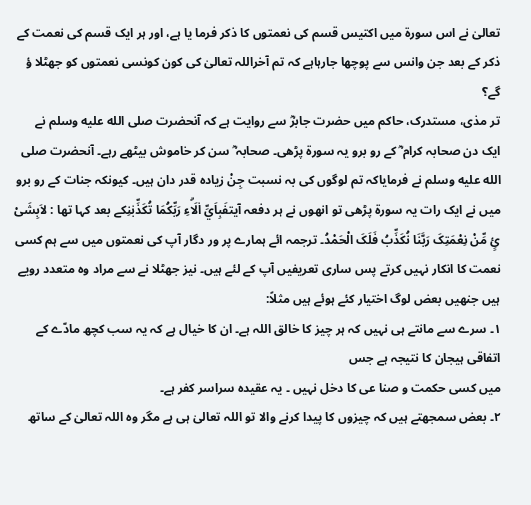تعالیٰ نے اس سورۃ میں اکتیس قسم کی نعمتوں کا ذکر فرما یا ہے، اور ہر ایک قسم کی نعمت کے ذکر کے بعد جن وانس سے پوچھا جارہاہے کہ تم آخراللہ تعالیٰ کی کون کونسی نعمتوں کو جھٹلا ؤ گے؟
تر مذی، مستدرک، حاکم میں حضرت جابرؓ سے روایت ہے کہ آنحضرت صلى الله عليه وسلم نے ایک دن صحابہ کرام ؓ کے رو برو یہ سورۃ پڑھی۔ صحابہ ؓ سن کر خاموش بیٹھے رہے۔ آنحضرت صلى الله عليه وسلم نے فرمایاکہ تم لوگوں کی بہ نسبت جِنْ زیادہ قدر دان ہیں۔ کیونکہ جنات کے رو برو میں نے ایک رات یہ سورۃ پڑھی تو انھوں نے ہر دفعہ آیتفَبِاَيِّ اٰلَاۗءِ رَبِّكُمَا تُكَذِّبٰنِکے بعد کہا تھا : لاَبِشَیْ ئٍ مِّنْ نِعْمَتِکَ رَبَّنَا نُکَذِّبُ فَلَکَ الْحَمْدُ۔ ترجمہ ائے ہمارے پر ور دگار آپ کی نعمتوں میں سے ہم کسی نعمت کا انکار نہیں کرتے پس ساری تعریفیں آپ کے لئے ہیں۔ نیز جھٹلا نے سے مراد وہ متعدد رویے ہیں جنھیں بعض لوگ اختیار کئے ہوئے ہیں مثلاً:
۱۔ سرے سے مانتے ہی نہیں کہ ہر چیز کا خالق اللہ ہے۔ ان کا خیال ہے کہ یہ سب کچھ مادّے کے اتفاقی ہیجان کا نتیجہ ہے جس
میں کسی حکمت و صنا عی کا دخل نہیں ۔ یہ عقیدہ سراسر کفر ہے۔
۲۔ بعض سمجھتے ہیں کہ چیزوں کا پیدا کرنے والا تو اللہ تعالیٰ ہی ہے مگر وہ اللہ تعالیٰ کے ساتھ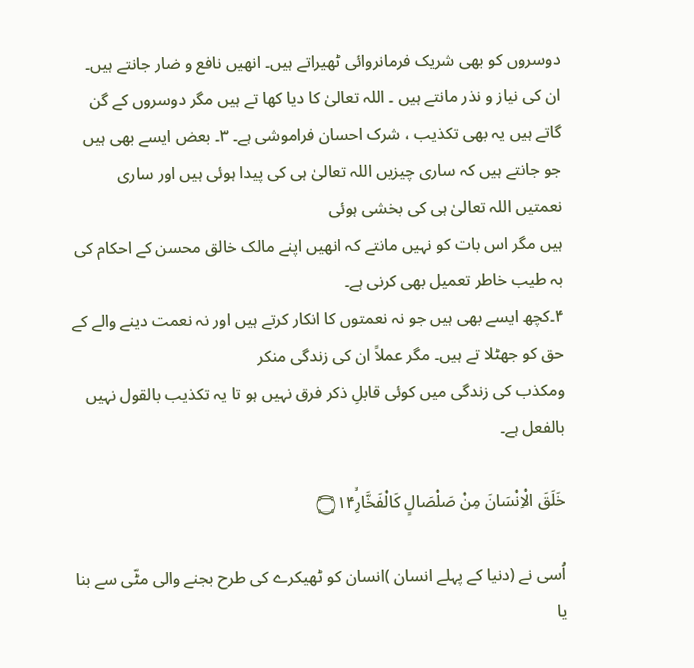دوسروں کو بھی شریک فرمانروائی ٹھیراتے ہیں۔ انھیں نافع و ضار جانتے ہیں۔ ان کی نیاز و نذر مانتے ہیں ۔ اللہ تعالیٰ کا دیا کھا تے ہیں مگر دوسروں کے گن گاتے ہیں یہ بھی تکذیب ، شرک احسان فراموشی ہے۔ ۳۔ بعض ایسے بھی ہیں جو جانتے ہیں کہ ساری چیزیں اللہ تعالیٰ ہی کی پیدا ہوئی ہیں اور ساری نعمتیں اللہ تعالیٰ ہی کی بخشی ہوئی
ہیں مگر اس بات کو نہیں مانتے کہ انھیں اپنے مالک خالق محسن کے احکام کی بہ طیب خاطر تعمیل بھی کرنی ہے۔
۴۔کچھ ایسے بھی ہیں جو نہ نعمتوں کا انکار کرتے ہیں اور نہ نعمت دینے والے کے حق کو جھٹلا تے ہیں۔ مگر عملاً ان کی زندگی منکر
ومکذب کی زندگی میں کوئی قابلِ ذکر فرق نہیں ہو تا یہ تکذیب بالقول نہیں بالفعل ہے۔

خَلَقَ الْاِنْسَانَ مِنْ صَلْصَالٍ كَالْفَخَّارِ۝۱۴ۙ

اُسی نے (دنیا کے پہلے انسان )انسان کو ٹھیکرے کی طرح بجنے والی مٹّی سے بنا یا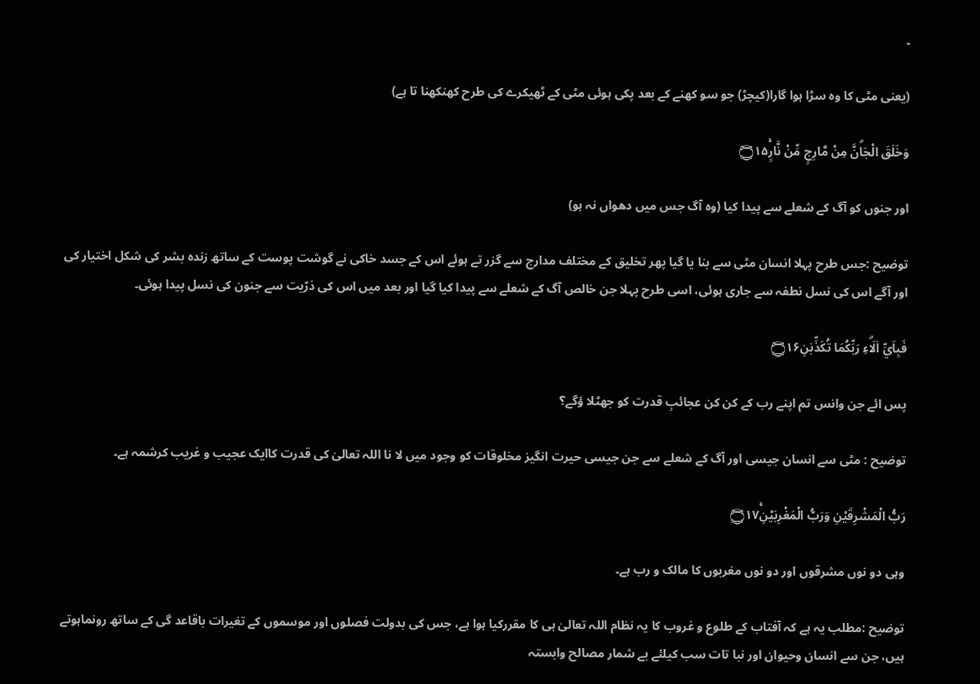۔

(یعنی مٹی کا وہ سڑا ہوا گارا(کیچڑ) جو سو کھنے کے بعد پکی ہوئی مٹی کے ٹھیکرے کی طرح کھنکھنا تا ہے)

وَخَلَقَ الْجَاۗنَّ مِنْ مَّارِجٍ مِّنْ نَّارٍ۝۱۵ۚ

اور جنوں کو آگ کے شعلے سے پیدا کیا (وہ آگ جس میں دھواں نہ ہو)

توضیح :جس طرح پہلا انسان مٹی سے بنا یا گیا پھر تخلیق کے مختلف مدارج سے گزر تے ہوئے اس کے جسد خاکی نے گوشت پوست کے ساتھ زندہ بشر کی شکل اختیار کی اور آگے اس کی نسل نطفہ سے جاری ہوئی، اسی طرح پہلا جن خالص آگ کے شعلے سے پیدا کیا گیا اور بعد میں اس کی ذرّیت سے جنون کی نسل پیدا ہوئی۔

فَبِاَيِّ اٰلَاۗءِ رَبِّكُمَا تُكَذِّبٰنِ۝۱۶

پس ائے جن وانس تم اپنے رب کے کن کن عجائبِ قدرت کو جھٹلا ؤگے؟

توضیح : مٹی سے انسان جیسی اور آگ کے شعلے سے جن جیسی حیرت انگیز مخلوقات کو وجود میں لا نا اللہ تعالیٰ کی قدرت کاایک عجیب و غریب کرشمہ ہے۔

رَبُّ الْمَشْرِقَيْنِ وَرَبُّ الْمَغْرِبَيْنِ۝۱۷ۚ

وہی دو نوں مشرقوں اور دو نوں مغربوں کا مالک و رب ہے۔

توضیح :مطلب یہ ہے کہ آفتاب کے طلوع و غروب کا یہ نظام اللہ تعالیٰ ہی کا مقررکیا ہوا ہے، جس کی بدولت فصلوں اور موسموں کے تغیرات باقاعد گی کے ساتھ رونماہوتے ہیں، جن سے انسان وحیوان اور نبا تات سب کیلئے بے شمار مصالح وابستہ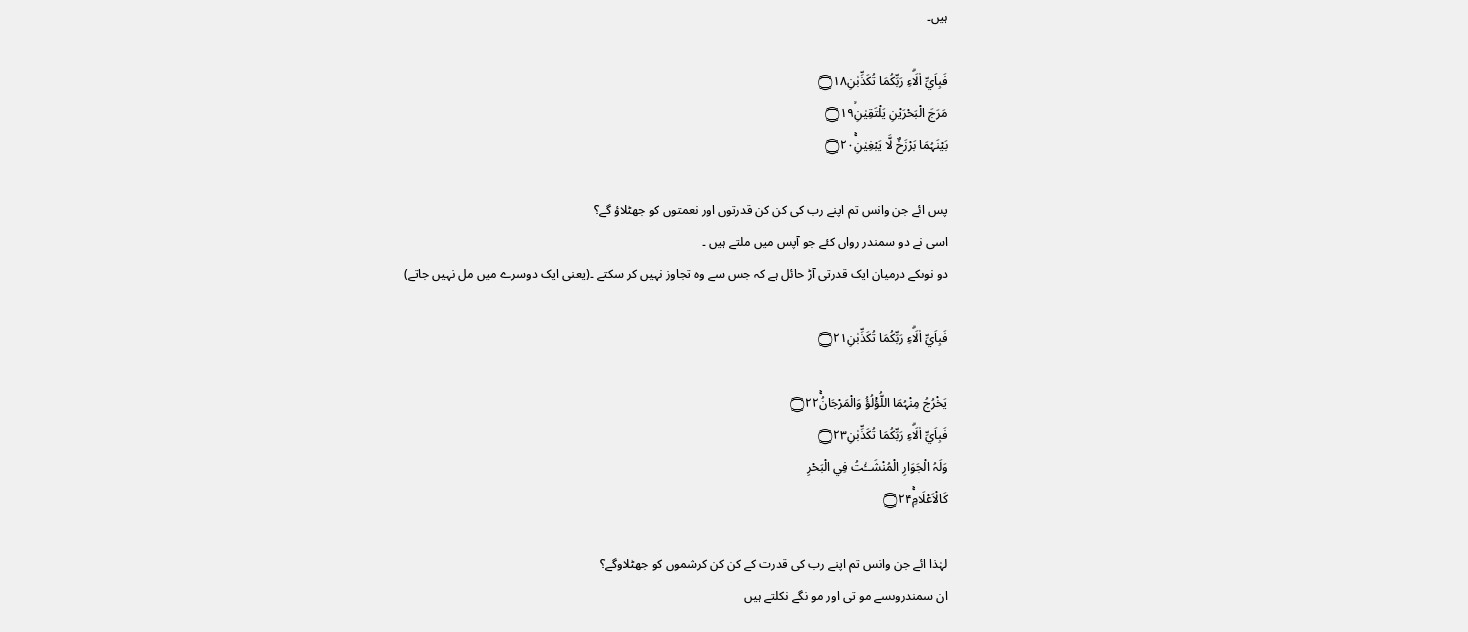ہیں۔

فَبِاَيِّ اٰلَاۗءِ رَبِّكُمَا تُكَذِّبٰنِ۝۱۸
مَرَجَ الْبَحْرَيْنِ يَلْتَقِيٰنِ۝۱۹ۙ
بَيْنَہُمَا بَرْزَخٌ لَّا يَبْغِيٰنِ۝۲۰ۚ

پس ائے جن وانس تم اپنے رب کی کن کن قدرتوں اور نعمتوں کو جھٹلاؤ گے؟
اسی نے دو سمندر رواں کئے جو آپس میں ملتے ہیں ۔
دو نوںکے درمیان ایک قدرتی آڑ حائل ہے کہ جس سے وہ تجاوز نہیں کر سکتے ۔(یعنی ایک دوسرے میں مل نہیں جاتے)

فَبِاَيِّ اٰلَاۗءِ رَبِّكُمَا تُكَذِّبٰنِ۝۲۱

يَخْرُجُ مِنْہُمَا اللُّؤْلُؤُ وَالْمَرْجَانُ۝۲۲ۚ
فَبِاَيِّ اٰلَاۗءِ رَبِّكُمَا تُكَذِّبٰنِ۝۲۳
وَلَہُ الْجَوَارِ الْمُنْشَــٰٔتُ فِي الْبَحْرِ
كَالْاَعْلَامِ۝۲۴ۚ

لہٰذا ائے جن وانس تم اپنے رب کی قدرت کے کن کن کرشموں کو جھٹلاوگے؟
ان سمندروںسے مو تی اور مو نگے نکلتے ہیں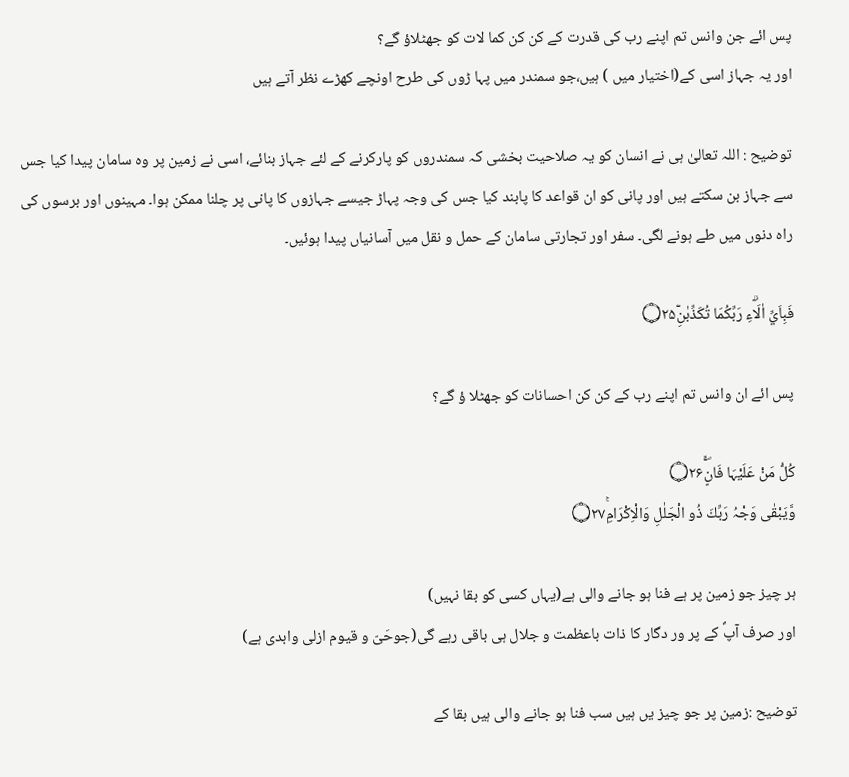پس ائے جن وانس تم اپنے رب کی قدرت کے کن کن کما لات کو جھٹلاؤ گے؟
اور یہ جہاز اسی کے(اختیار میں ) ہیں،جو سمندر میں پہا ڑوں کی طرح اونچے کھڑے نظر آتے ہیں

توضیح : اللہ تعالیٰ ہی نے انسان کو یہ صلاحیت بخشی کہ سمندروں کو پارکرنے کے لئے جہاز بنائے، اسی نے زمین پر وہ سامان پیدا کیا جس سے جہاز بن سکتے ہیں اور پانی کو ان قواعد کا پابند کیا جس کی وجہ پہاڑ جیسے جہازوں کا پانی پر چلنا ممکن ہوا۔ مہینوں اور برسوں کی راہ دنوں میں طے ہونے لگی۔ سفر اور تجارتی سامان کے حمل و نقل میں آسانیاں پیدا ہوئیں۔

فَبِاَيِّ اٰلَاۗءِ رَبِّكُمَا تُكَذِّبٰنِ۝۲۵ۧ

پس ائے ان وانس تم اپنے رب کے کن کن احسانات کو جھٹلا ؤ گے؟

كُلُّ مَنْ عَلَيْہَا فَانٍ۝۲۶ۚۖ
وَّيَبْقٰى وَجْہُ رَبِّكَ ذُو الْجَلٰلِ وَالْاِكْرَامِ۝۲۷ۚ

ہر چیز جو زمین پر ہے فنا ہو جانے والی ہے(یہاں کسی کو بقا نہیں)
اور صرف آپؐ کے پر ور دگار کا ذات باعظمت و جلال ہی باقی رہے گی(جوحَیّ و قیوم ازلی وابدی ہے)

توضیح :زمین پر جو چیز یں ہیں سب فنا ہو جانے والی ہیں بقا کے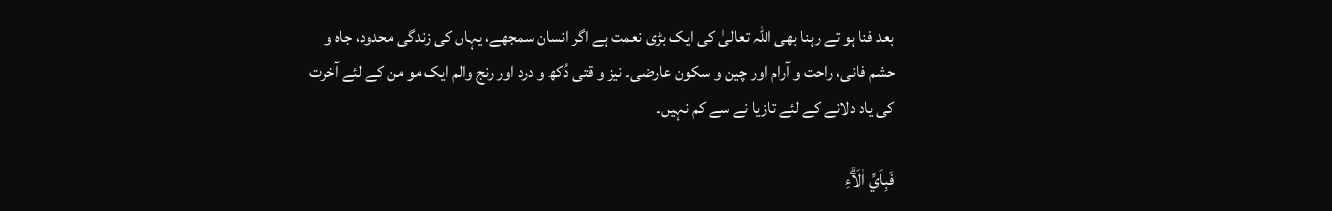بعد فنا ہو تے رہنا بھی اللہ تعالیٰ کی ایک بڑی نعمت ہے اگر انسان سمجھے، یہاں کی زندگی محدود، جاہ و حشم فانی، راحت و آرام اور چین و سکون عارضی۔ نیز و قتی دُکھ و درد اور رنج والم ایک مو من کے لئے آخرت کی یاد دلانے کے لئے تازیا نے سے کم نہیں۔

فَبِاَيِّ اٰلَاۗءِ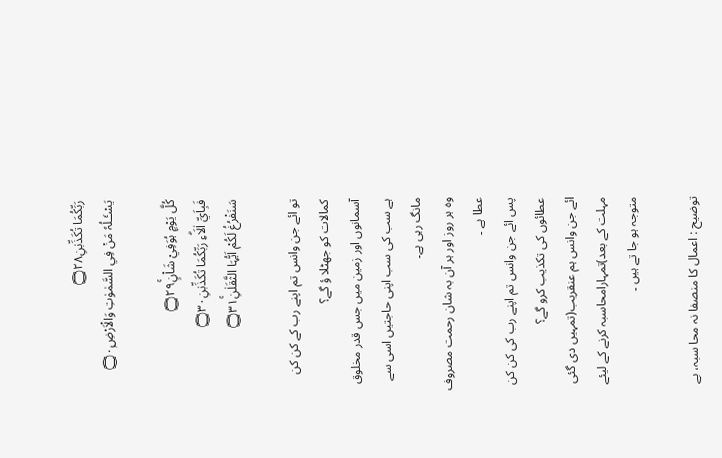رَبِّكُمَا تُكَذِّبٰنِ۝۲۸
يَسْـَٔـلُہٗ مَنْ فِي السَّمٰوٰتِ وَالْاَرْضِ۝۰ۭ

كُلَّ يَوْمٍ ہُوَفِيْ شَاْنٍ۝۲۹ۚ
فَبِاَيِّ اٰلَاۗءِ رَبِّكُمَا تُكَذِّبٰنِ۝۳۰
سَنَفْرُغُ لَكُمْ اَيُّہَا الثَّقَلٰنِ۝۳۱ۚ

تو ائے جن وانس تم اپنے رب کے کن کن کمالات کو جھٹلا ؤ گے؟
آسمانوں اور زمین میں جس قدر مخلوق ہے سب کی سب اپنی حاجتیں اسی سے مانگ رہی ہے۔
وہ ہر روز اور ہر آن بہ شان رحمت مصروف عطا ہے ۔
پس ائے جن وانس تم اپنے رب کی کن کن عطائوں کی تکذیب کرو گے؟
ائے جن وانس ہم عنقریب(تمہیں دی گئی مہلت کے بعد)تمہارامحاسبہ کرنے کے لیئے متوجہ ہو جا تے ہیں ۔

توضیح : اعمال کا منصفا نہ محا سبہ، بے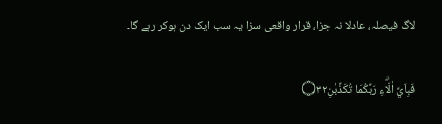لاگ فیصلہ، عادلا نہ جزا، قرار واقعی سزا یہ سب ایک دن ہوکر رہے گا۔

فَبِاَيِّ اٰلَاۗءِ رَبِّكُمَا تُكَذِّبٰنِ۝۳۲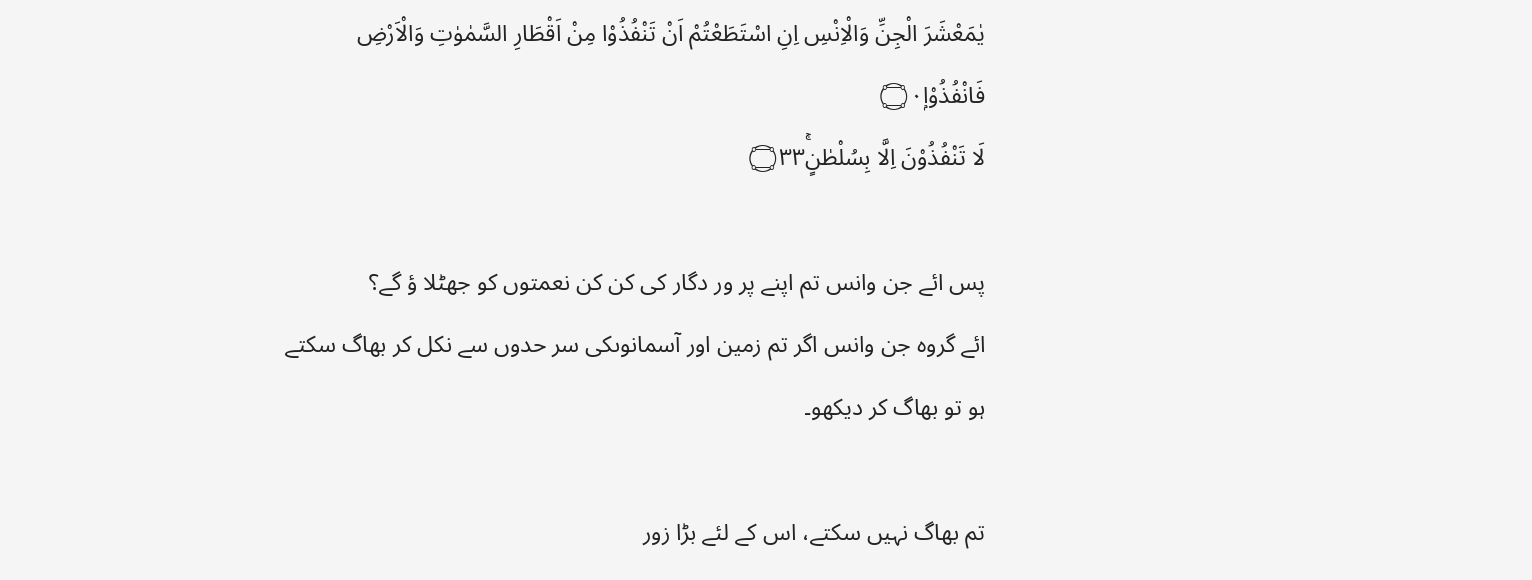يٰمَعْشَرَ الْجِنِّ وَالْاِنْسِ اِنِ اسْتَطَعْتُمْ اَنْ تَنْفُذُوْا مِنْ اَقْطَارِ السَّمٰوٰتِ وَالْاَرْضِ فَانْفُذُوْا۝۰ۭ
لَا تَنْفُذُوْنَ اِلَّا بِسُلْطٰنٍ۝۳۳ۚ

پس ائے جن وانس تم اپنے پر ور دگار کی کن کن نعمتوں کو جھٹلا ؤ گے؟
ائے گروہ جن وانس اگر تم زمین اور آسمانوںکی سر حدوں سے نکل کر بھاگ سکتے ہو تو بھاگ کر دیکھو۔

تم بھاگ نہیں سکتے، اس کے لئے بڑا زور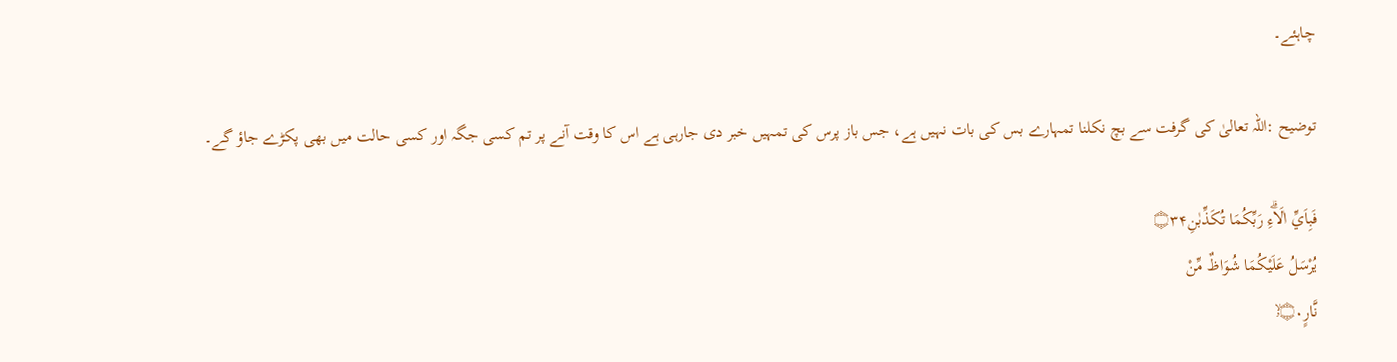چاہئے۔

توضیح :اللہ تعالیٰ کی گرفت سے بچ نکلنا تمہارے بس کی بات نہیں ہے، جس باز پرس کی تمہیں خبر دی جارہی ہے اس کا وقت آنے پر تم کسی جگہ اور کسی حالت میں بھی پکڑے جاؤ گے۔

فَبِاَيِّ اٰلَاۗءِ رَبِّكُمَا تُكَذِّبٰنِ۝۳۴
يُرْسَلُ عَلَيْكُمَا شُوَاظٌ مِّنْ
نَّارٍ۝۰ۥۙ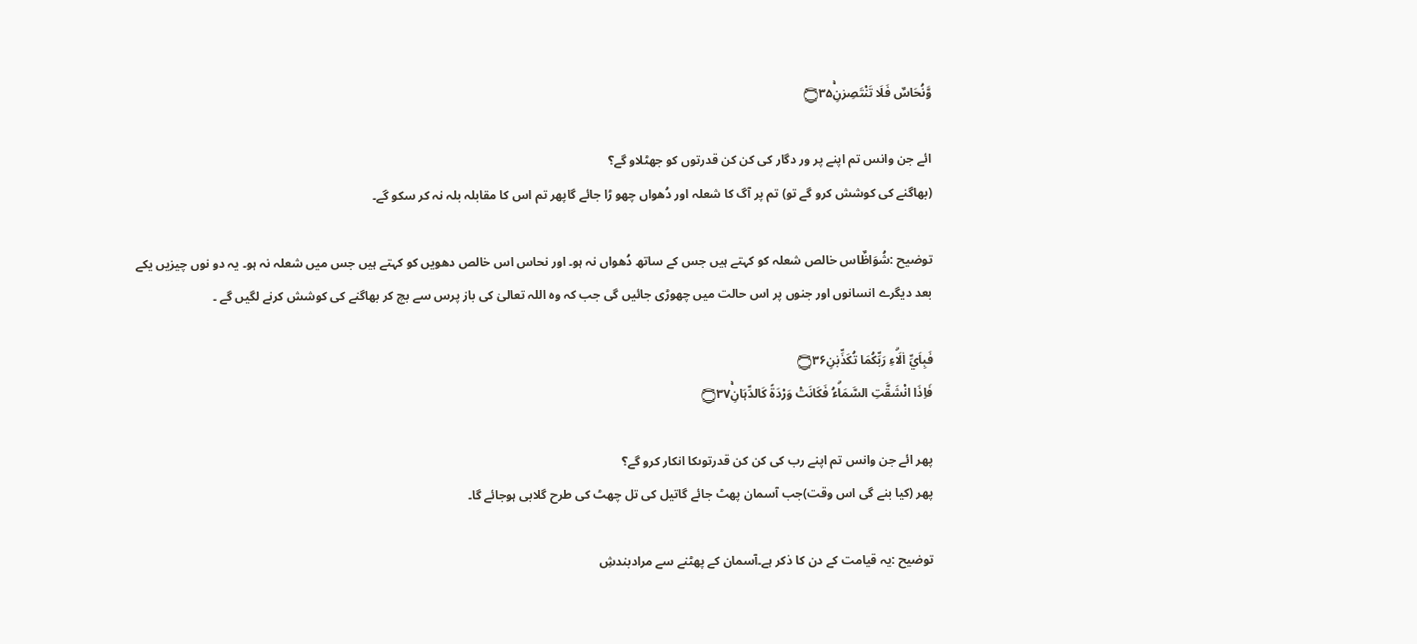وَّنُحَاسٌ فَلَا تَنْتَصِرٰنِ۝۳۵ۚ

ائے جن وانس تم اپنے پر ور دگار کی کن کن قدرتوں کو جھٹلاو گے؟
(بھاگنے کی کوشش کرو گے تو) تم پر آگ کا شعلہ اور دُھواں چھو ڑا جائے گاپھر تم اس کا مقابلہ بلہ نہ کر سکو گے۔

توضیح :شُوَاظٌاس خالص شعلہ کو کہتے ہیں جس کے ساتھ دُھواں نہ ہو۔ اور نحاس اس خالص دھویں کو کہتے ہیں جس میں شعلہ نہ ہو۔ یہ دو نوں چیزیں یکے بعد دیگرے انسانوں اور جنوں پر اس حالت میں چھوڑی جائیں گی جب کہ وہ اللہ تعالیٰ کی باز پرس سے بچ کر بھاگنے کی کوشش کرنے لگیں گے ۔

فَبِاَيِّ اٰلَاۗءِ رَبِّكُمَا تُكَذِّبٰنِ۝۳۶
فَاِذَا انْشَقَّتِ السَّمَاۗءُ فَكَانَتْ وَرْدَۃً كَالدِّہَانِ۝۳۷ۚ

پھر ائے جن وانس تم اپنے رب کی کن کن قدرتوںکا انکار کرو گے؟
پھر (کیا بنے گی اس وقت)جب آسمان پھٹ جائے گاتیل کی تل چھٹ کی طرح گلابی ہوجائے گا۔

توضیح :یہ قیامت کے دن کا ذکر ہے۔آسمان کے پھٹنے سے مرادبندشِ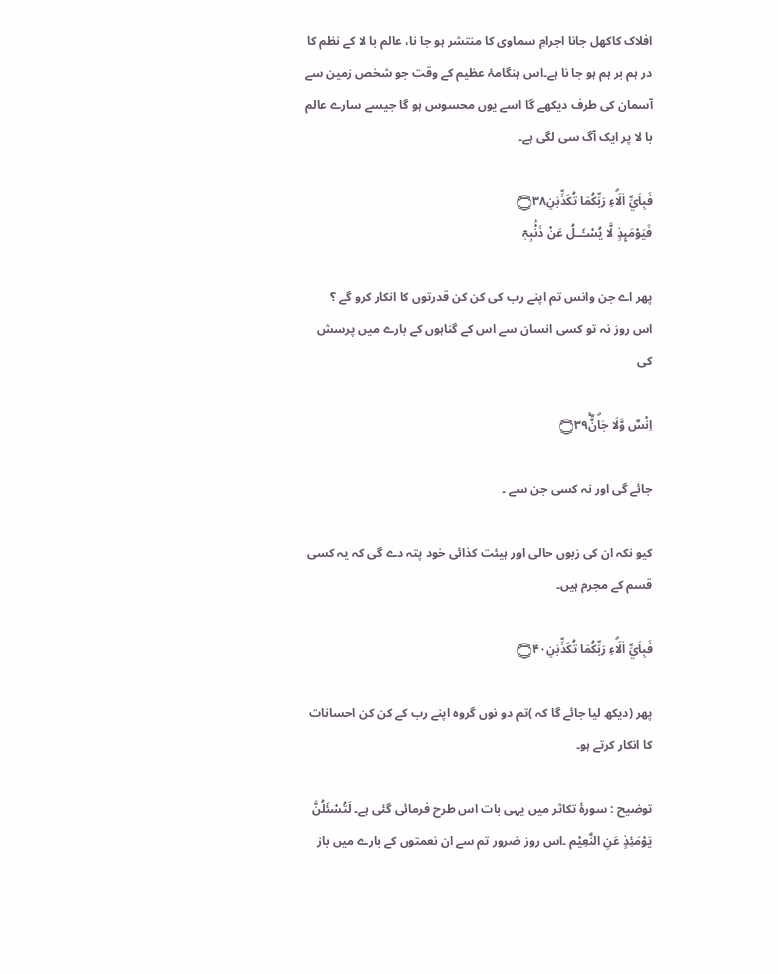افلاک کاکھل جانا اجرامِ سماوی کا منتشر ہو جا نا، عالم با لا کے نظم کا در ہم بر ہم ہو جا نا ہے۔اس ہنگامۂ عظیم کے وقت جو شخص زمین سے آسمان کی طرف دیکھے گا اسے یوں محسوس ہو گا جیسے سارے عالم با لا پر ایک آگ سی لگی ہے۔

فَبِاَيِّ اٰلَاۗءِ رَبِّكُمَا تُكَذِّبٰنِ۝۳۸
فَيَوْمَىِٕذٍ لَّا يُسْـَٔــلُ عَنْ ذَنْۢبِہٖٓ

پھر اے جن وانس تم اپنے رب کی کن کن قدرتوں کا انکار کرو گے ؟
اس روز نہ تو کسی انسان سے اس کے گناہوں کے بارے میں پرسش کی

اِنْسٌ وَّلَا جَاۗنٌّ۝۳۹ۚ

جائے گی اور نہ کسی جن سے ۔

کیو نکہ ان کی زبوں حالی اور ہیئت کذائی خود پتہ دے گی کہ یہ کسی قسم کے مجرم ہیں۔

فَبِاَيِّ اٰلَاۗءِ رَبِّكُمَا تُكَذِّبٰنِ۝۴۰

پھر (دیکھ لیا جائے گا کہ )تم دو نوں گروہ اپنے رب کے کن کن احسانات کا انکار کرتے ہو۔

توضیح : سورۂ تکاثر میں یہی بات اس طرح فرمائی گئی ہے۔ لَتُسْئَلُنَّ یَوْمَئِذٍ عَنِ النَّعِیْم ۔اس روز ضرور تم سے ان نعمتوں کے بارے میں باز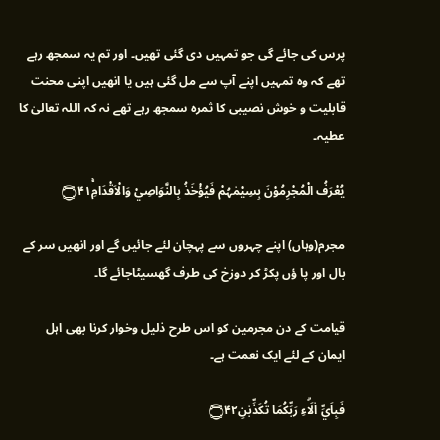پرس کی جائے گی جو تمہیں دی گئی تھیں۔ اور تم یہ سمجھ رہے تھے کہ وہ تمہیں اپنے آپ سے مل گئی ہیں یا انھیں اپنی محنت قابلیت و خوش نصیبی کا ثمرہ سمجھ رہے تھے نہ کہ اللہ تعالیٰ کا عطیہ۔

يُعْرَفُ الْمُجْرِمُوْنَ بِسِيْمٰہُمْ فَيُؤْخَذُ بِالنَّوَاصِيْ وَالْاَقْدَامِ۝۴۱ۚ

مجرم(وہاں) اپنے چہروں سے پہچان لئے جائیں گے اور انھیں سر کے بال اور پا ؤں پکڑ کر دوزخ کی طرف گھسیٹاجائے گا۔

قیامت کے دن مجرمین کو اس طرح ذلیل وخوار کرنا بھی اہل ایمان کے لئے ایک نعمت ہے۔

فَبِاَيِّ اٰلَاۗءِ رَبِّكُمَا تُكَذِّبٰنِ۝۴۲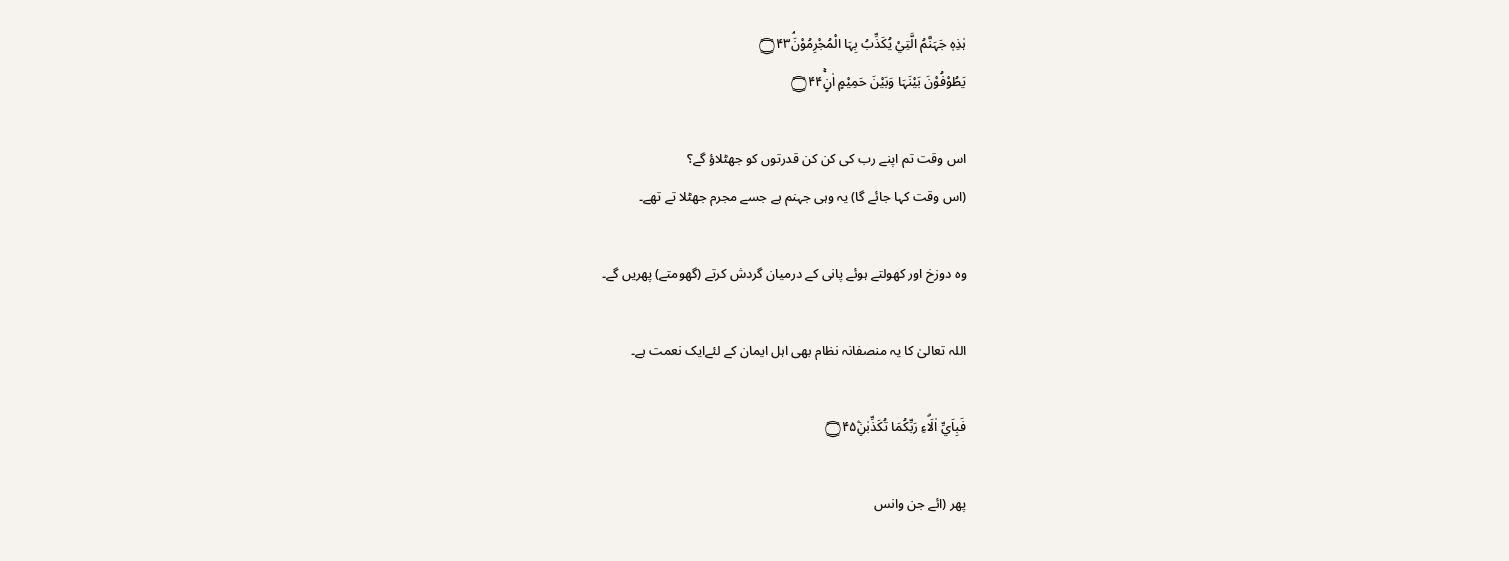ہٰذِہٖ جَہَنَّمُ الَّتِيْ يُكَذِّبُ بِہَا الْمُجْرِمُوْنَ۝۴۳ۘ
يَطُوْفُوْنَ بَيْنَہَا وَبَيْنَ حَمِيْمٍ اٰنٍ۝۴۴ۚ

اس وقت تم اپنے رب کی کن کن قدرتوں کو جھٹلاؤ گے؟
(اس وقت کہا جائے گا) یہ وہی جہنم ہے جسے مجرم جھٹلا تے تھے۔

وہ دوزخ اور کھولتے ہوئے پانی کے درمیان گردش کرتے (گھومتے) پھریں گے۔

اللہ تعالیٰ کا یہ منصفانہ نظام بھی اہل ایمان کے لئےایک نعمت ہے۔

فَبِاَيِّ اٰلَاۗءِ رَبِّكُمَا تُكَذِّبٰنِ۝۴۵ۧ

پھر (ائے جن وانس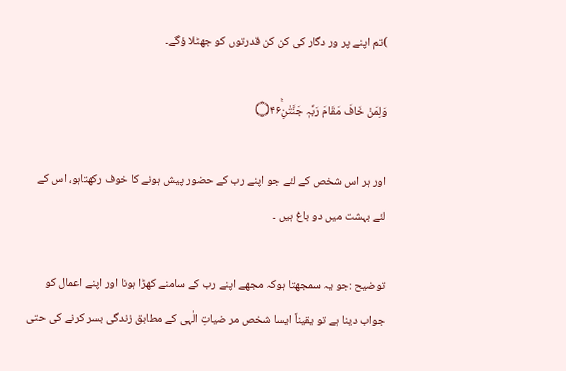)تم اپنے پر ور دگار کی کن کن قدرتوں کو جھٹلا ؤگے۔

وَلِمَنْ خَافَ مَقَامَ رَبِّہٖ جَنَّتٰنِ۝۴۶ۚ

اور ہر اس شخص کے لئے جو اپنے رب کے حضور پیش ہونے کا خوف رکھتاہو، اس کے لئے بہشت میں دو باغ ہیں ۔

توضیح :جو یہ سمجھتا ہوکہ مجھے اپنے رب کے سامنے کھڑا ہونا اور اپنے اعمال کو جواب دینا ہے تو یقیناً ایسا شخص مر ضیاتِ الٰہی کے مطابق زندگی بسر کرنے کی حتی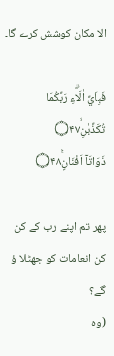الا مکان کوشش کرے گا۔

فَبِاَيِّ اٰلَاۗءِ رَبِّكُمَا تُكَذِّبٰنِ۝۴۷ۙ
ذَوَاتَآ اَفْنَانٍ۝۴۸ۚ

پھر تم اپنے رب کے کن کن انعامات کو جھٹلا ؤ گے؟
(وہ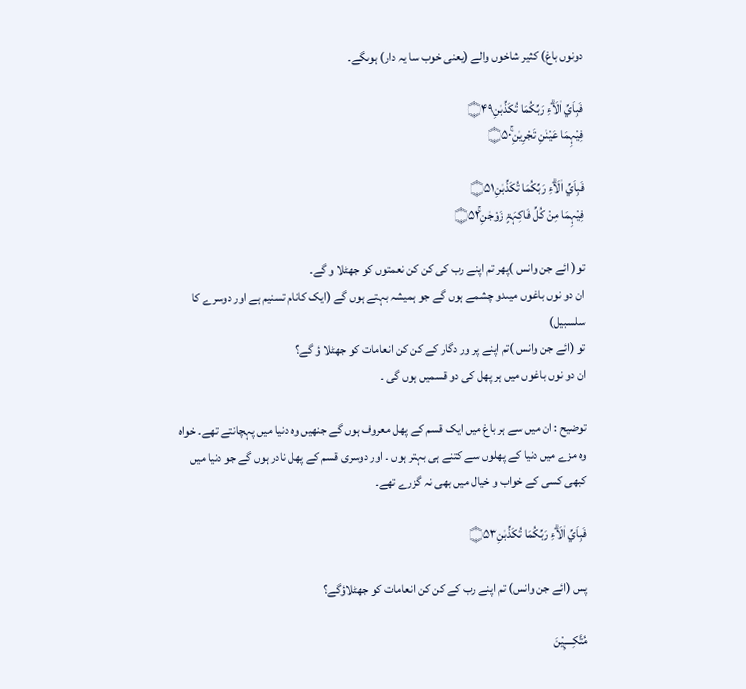دونوں باغ) کثیر شاخوں والے (یعنی خوب سا یہ دار) ہوںگے۔

فَبِاَيِّ اٰلَاۗءِ رَبِّكُمَا تُكَذِّبٰنِ۝۴۹
فِيْہِمَا عَيْنٰنِ تَجْرِيٰنِ۝۵۰ۚ

فَبِاَيِّ اٰلَاۗءِ رَبِّكُمَا تُكَذِّبٰنِ۝۵۱
فِيْہِمَا مِنْ كُلِّ فَاكِہَۃٍ زَوْجٰنِ۝۵۲ۚ

تو( ائے جن وانس )پھر تم اپنے رب کی کن کن نعمتوں کو جھٹلا و گے۔
ان دو نوں باغوں میںدو چشمے ہوں گے جو ہمیشہ بہتے ہوں گے (ایک کانام تسنیم ہے اور دوسرے کا سلسبیل)
تو (ائے جن وانس )تم اپنے پر ور دگار کے کن کن انعامات کو جھٹلا ؤ گے؟
ان دو نوں باغوں میں ہر پھل کی دو قسمیں ہوں گی ۔

توضیح : ان میں سے ہر باغ میں ایک قسم کے پھل معروف ہوں گے جنھیں وہ دنیا میں پہچانتے تھے۔ خواہ وہ مزے میں دنیا کے پھلوں سے کتنے ہی بہتر ہوں ۔ اور دوسری قسم کے پھل نادر ہوں گے جو دنیا میں کبھی کسی کے خواب و خیال میں بھی نہ گزرے تھے۔

فَبِاَيِّ اٰلَاۗءِ رَبِّكُمَا تُكَذِّبٰنِ۝۵۳

پس (ائے جن وانس) تم اپنے رب کے کن کن انعامات کو جھٹلاؤگے؟

مُتَّكِــــِٕيْنَ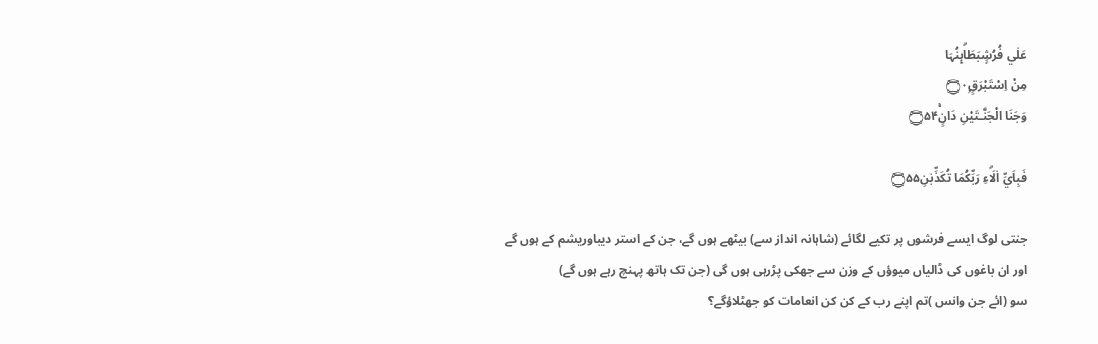عَلٰي فُرُشٍؚبَطَاۗىِٕنُہَا
مِنْ اِسْتَبْرَقٍ۝۰ۭ
وَجَنَا الْجَنَّـتَيْنِ دَانٍ۝۵۴ۚ

فَبِاَيِّ اٰلَاۗءِ رَبِّكُمَا تُكَذِّبٰنِ۝۵۵

جنتی لوگ ایسے فرشوں پر تکیے لگائے (شاہانہ انداز سے) بیٹھے ہوں گے، جن کے استر دیباوریشم کے ہوں گے
اور ان باغوں کی ڈالیاں میوؤں کے وزن سے جھکی پڑرہی ہوں گی (جن تک ہاتھ پہنچ رہے ہوں گے)
سو (ائے جن وانس )تم اپنے رب کے کن کن انعامات کو جھٹلاؤگے؟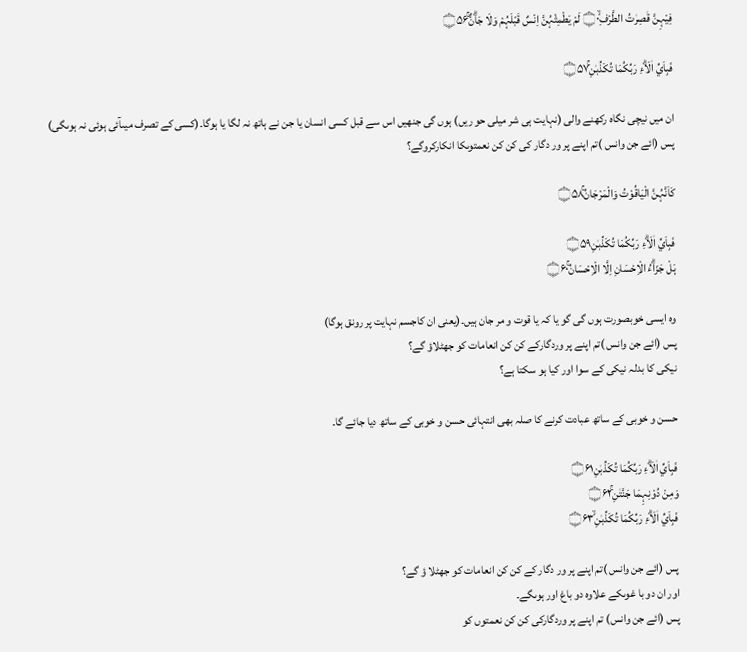فِيْہِنَّ قٰصِرٰتُ الطَّرْفِ۝۰ۙ لَمْ يَطْمِثْہُنَّ اِنْسٌ قَبْلَہُمْ وَلَا جَاۗنٌّ۝۵۶ۚ

فَبِاَيِّ اٰلَاۗءِ رَبِّكُمَا تُكَذِّبٰنِ۝۵۷ۚ

ان میں نیچی نگاہ رکھنے والی (نہایت ہی شر میلی حو ریں) ہوں گی جنھیں اس سے قبل کسی انسان یا جن نے ہاتھ نہ لگا یا ہوگا۔(کسی کے تصرف میںآئی ہوئی نہ ہوںگی)
پس (ائے جن وانس )تم اپنے پر ور دگار کی کن کن نعمتوںکا انکارکروگے؟

كَاَنَّہُنَّ الْيَاقُوْتُ وَالْمَرْجَانُ۝۵۸ۚ

فَبِاَيِّ اٰلَاۗءِ رَبِّكُمَا تُكَذِّبٰنِ۝۵۹
ہَلْ جَزَاۗءُ الْاِحْسَانِ اِلَّا الْاِحْسَانُ۝۶۰ۚ

وہ ایسی خوبصورت ہوں گی گو یا کہ یا قوت و مر جان ہیں۔(یعنی ان کاجسم نہایت پر رونق ہوگا)
پس (ائے جن وانس )تم اپنے پر وردگارکے کن کن انعامات کو جھٹلاؤ گے؟
نیکی کا بدلہ نیکی کے سوا اور کیا ہو سکتا ہے؟

حسن و خوبی کے ساتھ عبادت کرنے کا صلہ بھی انتہائی حسن و خوبی کے ساتھ دیا جائے گا۔

فَبِاَيِّ اٰلَاۗءِ رَبِّكُمَا تُكَذِّبٰنِ۝۶۱
وَمِنْ دُوْنِہِمَا جَنَّتٰنِ۝۶۲ۚ
فَبِاَيِّ اٰلَاۗءِ رَبِّكُمَا تُكَذِّبٰنِ۝۶۳ۙ

پس (ائے جن وانس )تم اپنے پر ور دگار کے کن کن انعامات کو جھٹلا ؤ گے؟
اور ان دو با غوںکے علاوہ دو باغ اور ہوںگے۔
پس (ائے جن وانس) تم اپنے پر وردگارکی کن کن نعمتوں کو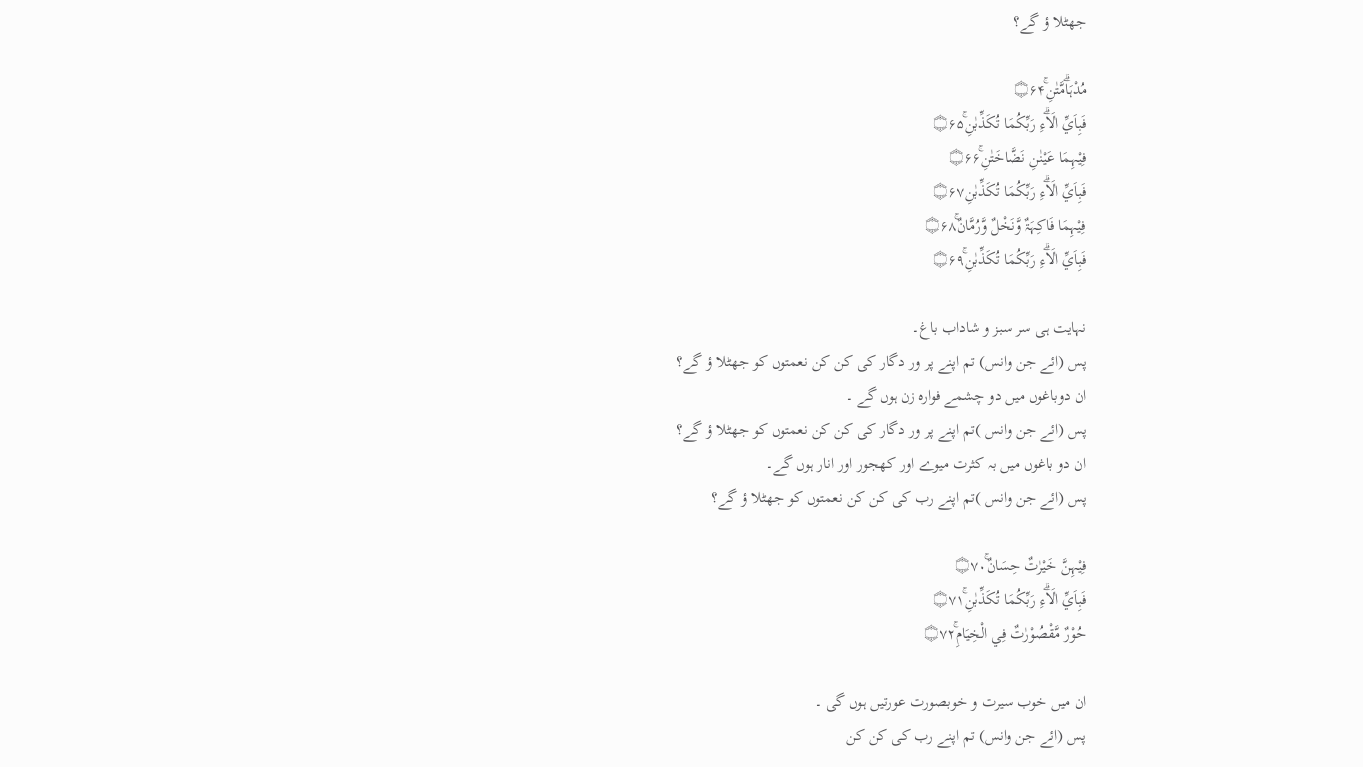جھٹلا ؤ گے؟

مُدْہَاۗمَّتٰنِ۝۶۴ۚ
فَبِاَيِّ اٰلَاۗءِ رَبِّكُمَا تُكَذِّبٰنِ۝۶۵ۚ
فِيْہِمَا عَيْنٰنِ نَضَّاخَتٰنِ۝۶۶ۚ
فَبِاَيِّ اٰلَاۗءِ رَبِّكُمَا تُكَذِّبٰنِ۝۶۷
فِيْہِمَا فَاكِہَۃٌ وَّنَخْلٌ وَّرُمَّانٌ۝۶۸ۚ
فَبِاَيِّ اٰلَاۗءِ رَبِّكُمَا تُكَذِّبٰنِ۝۶۹ۚ

نہایت ہی سر سبز و شاداب باغ۔
پس (ائے جن وانس) تم اپنے پر ور دگار کی کن کن نعمتوں کو جھٹلا ؤ گے؟
ان دوباغوں میں دو چشمے فوارہ زن ہوں گے ۔
پس (ائے جن وانس )تم اپنے پر ور دگار کی کن کن نعمتوں کو جھٹلا ؤ گے؟
ان دو باغوں میں بہ کثرت میوے اور کھجور اور انار ہوں گے۔
پس (ائے جن وانس )تم اپنے رب کی کن کن نعمتوں کو جھٹلا ؤ گے؟

فِيْہِنَّ خَيْرٰتٌ حِسَانٌ۝۷۰ۚ
فَبِاَيِّ اٰلَاۗءِ رَبِّكُمَا تُكَذِّبٰنِ۝۷۱ۚ
حُوْرٌ مَّقْصُوْرٰتٌ فِي الْخِيَامِ۝۷۲ۚ

ان میں خوب سیرت و خوبصورت عورتیں ہوں گی ۔
پس (ائے جن وانس) تم اپنے رب کی کن کن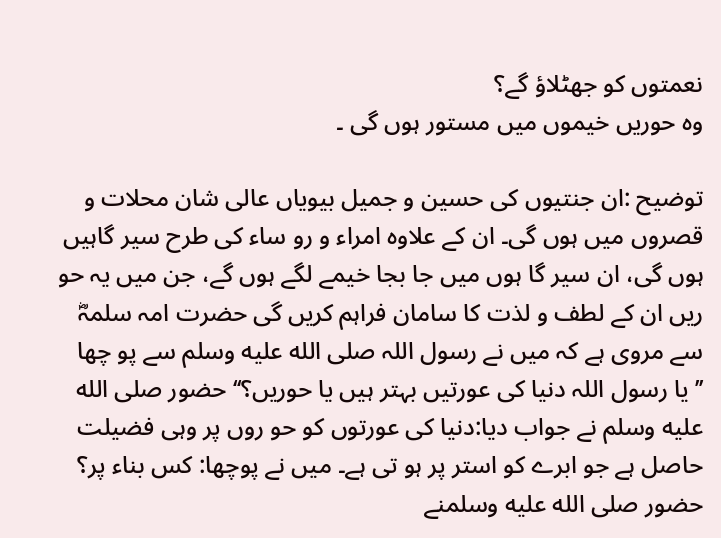نعمتوں کو جھٹلاؤ گے؟
وہ حوریں خیموں میں مستور ہوں گی ۔

توضیح :ان جنتیوں کی حسین و جمیل بیویاں عالی شان محلات و قصروں میں ہوں گی۔ ان کے علاوہ امراء و رو ساء کی طرح سیر گاہیں ہوں گی، ان سیر گا ہوں میں جا بجا خیمے لگے ہوں گے، جن میں یہ حو ریں ان کے لطف و لذت کا سامان فراہم کریں گی حضرت امہ سلمہؓ سے مروی ہے کہ میں نے رسول اللہ صلى الله عليه وسلم سے پو چھا ’’یا رسول اللہ دنیا کی عورتیں بہتر ہیں یا حوریں؟‘‘ حضور صلى الله عليه وسلم نے جواب دیا:دنیا کی عورتوں کو حو روں پر وہی فضیلت حاصل ہے جو ابرے کو استر پر ہو تی ہے۔ میں نے پوچھا: کس بناء پر؟ حضور صلى الله عليه وسلمنے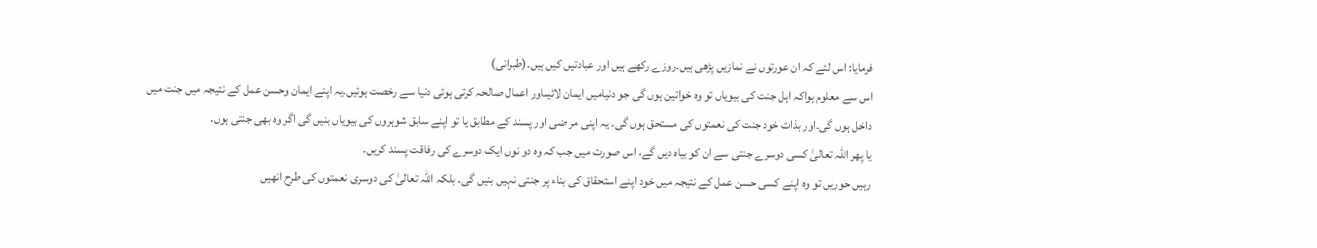فرمایا: اس لئے کہ ان عورتوں نے نمازیں پڑھی ہیں۔روزے رکھے ہیں اور عبادتیں کیں ہیں۔(طبرانی)
اس سے معلوم ہواکہ اہل جنت کی بیویاں تو وہ خواتین ہوں گی جو دنیامیں ایمان لائیںاور اعمال صالحہ کرتی ہوئی دنیا سے رخصت ہوئیں۔یہ اپنے ایمان وحسن عمل کے نتیجہ میں جنت میں داخل ہوں گی۔اور بذات خود جنت کی نعمتوں کی مستحق ہوں گی۔ یہ اپنی مر ضی اور پسند کے مطابق یا تو اپنے سابق شوہروں کی بیویاں بنیں گی اگر وہ بھی جنتی ہوں۔
یا پھر اللہ تعالیٰ کسی دوسرے جنتی سے ان کو بیاہ دیں گے، اس صورت میں جب کہ وہ دو نوں ایک دوسرے کی رفاقت پسند کریں۔
رہیں حوریں تو وہ اپنے کسی حسن عمل کے نتیجہ میں خود اپنے استحقاق کی بناء پر جنتی نہیں بنیں گی۔ بلکہ اللہ تعالیٰ کی دوسری نعمتوں کی طرح انھیں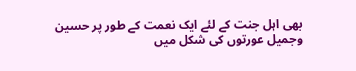بھی اہل جنت کے لئے ایک نعمت کے طور پر حسین وجمیل عورتوں کی شکل میں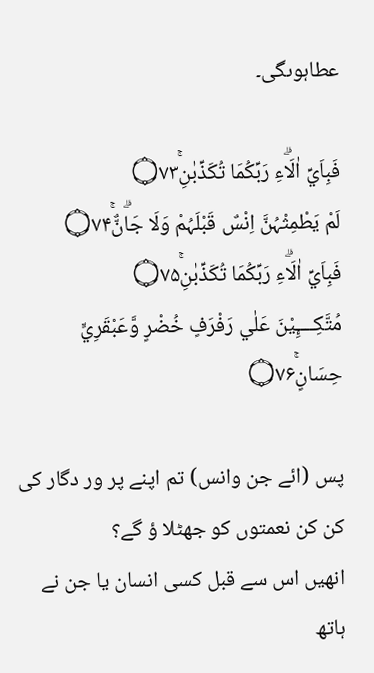عطاہوںگی۔

فَبِاَيِّ اٰلَاۗءِ رَبِّكُمَا تُكَذِّبٰنِ۝۷۳ۚ
لَمْ يَطْمِثْہُنَّ اِنْسٌ قَبْلَہُمْ وَلَا جَاۗنٌّ۝۷۴ۚ
فَبِاَيِّ اٰلَاۗءِ رَبِّكُمَا تُكَذِّبٰنِ۝۷۵ۚ
مُتَّكِــــِٕيْنَ عَلٰي رَفْرَفٍ خُضْرٍ وَّعَبْقَرِيٍّ حِسَانٍ۝۷۶ۚ

پس (ائے جن وانس) تم اپنے پر ور دگار کی کن کن نعمتوں کو جھٹلا ؤ گے؟
انھیں اس سے قبل کسی انسان یا جن نے ہاتھ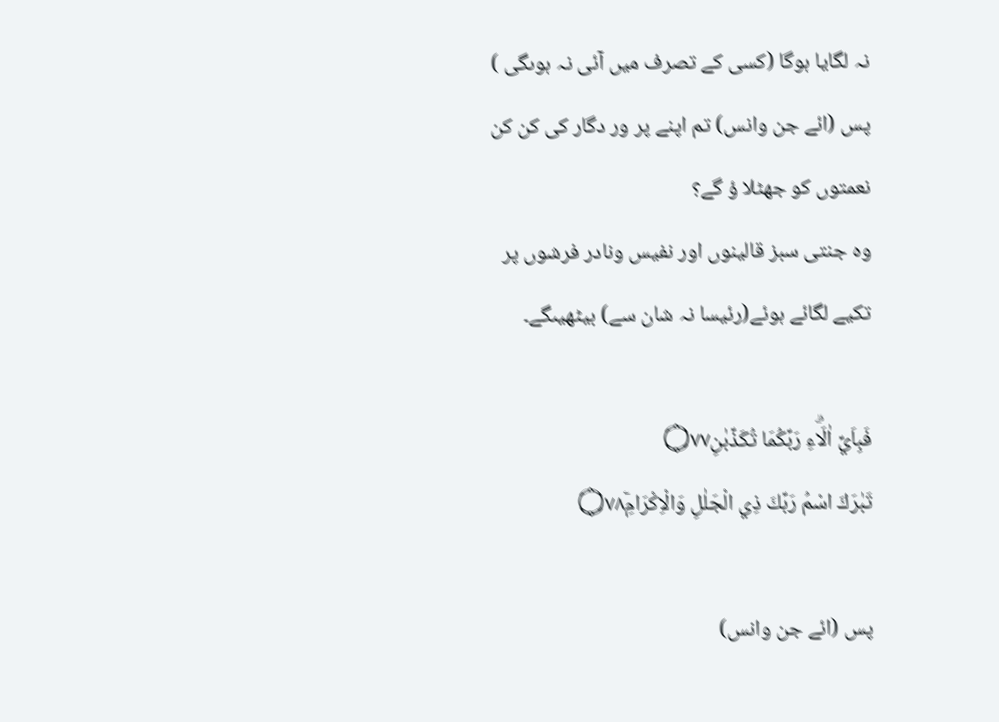نہ لگایا ہوگا (کسی کے تصرف میں آئی نہ ہوںگی )
پس (ائے جن وانس) تم اپنے پر ور دگار کی کن کن نعمتوں کو جھٹلا ؤ گے؟
وہ جنتی سبز قالینوں اور نفیس ونادر فرشوں پر تکیے لگائے ہوئے(رئیسا نہ شان سے) بیٹھیںگے۔

فَبِاَيِّ اٰلَاۗءِ رَبِّكُمَا تُكَذِّبٰنِ۝۷۷
تَبٰرَكَ اسْمُ رَبِّكَ ذِي الْجَلٰلِ وَالْاِكْرَامِ۝۷۸ۧ

پس (ائے جن وانس)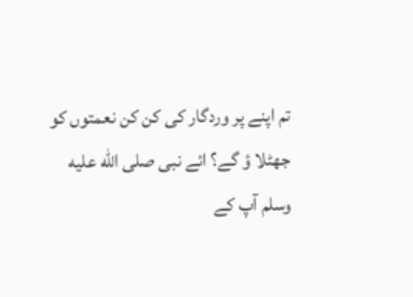تم اپنے پر وردگار کی کن کن نعمتوں کو جھٹلا ؤ گے؟ ائے نبی صلى الله عليه وسلم آپ کے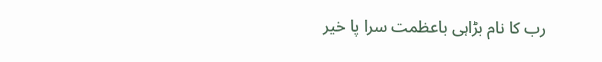رب کا نام بڑاہی باعظمت سرا پا خیر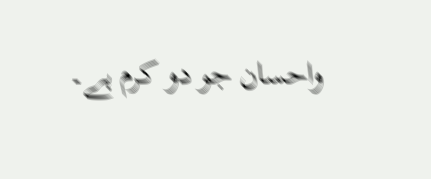واحسان جو دو کرم ہے۔